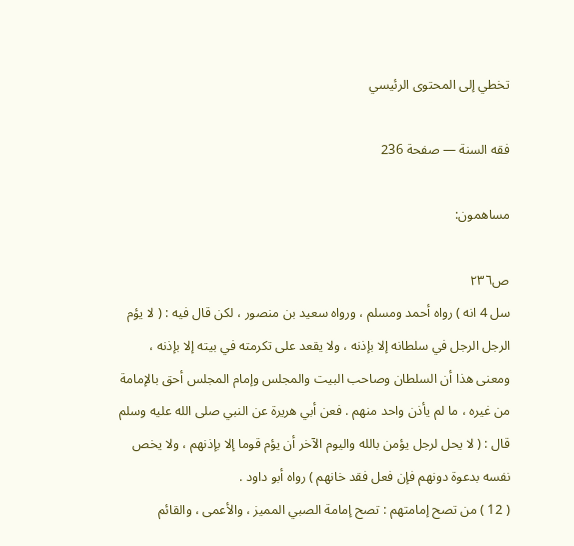تخطي إلى المحتوى الرئيسي

فقه السنة — صفحة 236

مساهمون:

ص٢٣٦
سل 4 انه ) رواه أحمد ومسلم ، ورواه سعيد بن منصور ، لكن قال فيه : ( لا يؤم الرجل الرجل في سلطانه إلا بإذنه ، ولا يقعد على تكرمته في بيته إلا بإذنه ، ومعنى هذا أن السلطان وصاحب البيت والمجلس وإمام المجلس أحق بالإمامة من غيره ، ما لم يأذن واحد منهم . فعن أبي هريرة عن النبي صلى الله عليه وسلم قال : ( لا يحل لرجل يؤمن بالله واليوم الآخر أن يؤم قوما إلا بإذنهم ، ولا يخص نفسه بدعوة دونهم فإن فعل فقد خانهم ) رواه أبو داود .
( 12 ) من تصح إمامتهم : تصح إمامة الصبي المميز ، والأعمى ، والقائم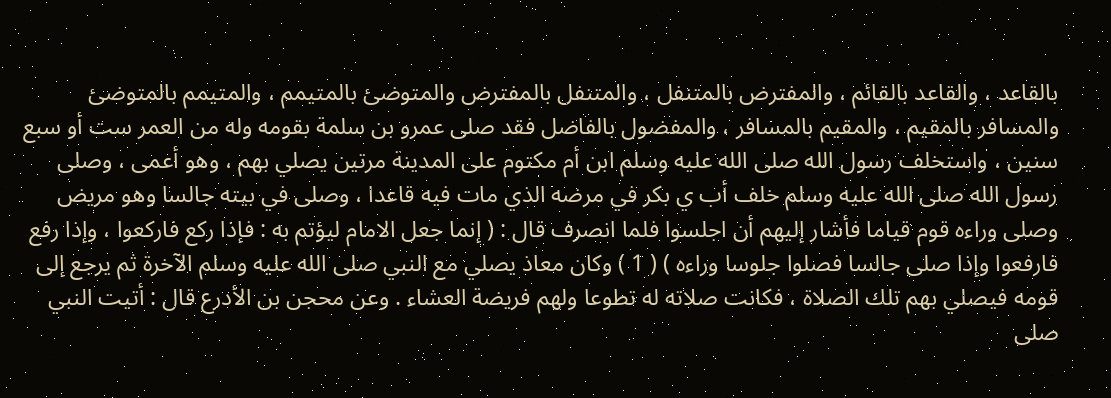بالقاعد ، والقاعد بالقائم ، والمفترض بالمتنفل ، والمتنفل بالمفترض والمتوضئ بالمتيمم ، والمتيمم بالمتوضئ والمسافر بالمقيم ، والمقيم بالمسافر ، والمفضول بالفاضل فقد صلى عمرو بن سلمة بقومه وله من العمر ست أو سبع سنين ، واستخلف رسول الله صلى الله عليه وسلم ابن أم مكتوم على المدينة مرتين يصلي بهم ، وهو أعمى ، وصلى رسول الله صلى الله عليه وسلم خلف أب ي بكر في مرضه الذي مات فيه قاعدا ، وصلى في بيته جالسا وهو مريض وصلى وراءه قوم قياما فأشار إليهم أن اجلسوا فلما انصرف قال : ( إنما جعل الامام ليؤتم به : فإذا ركع فاركعوا ، وإذا رفع فارفعوا وإذا صلى جالسا فصلوا جلوسا وراءه ) ( 1 ) وكان معاذ يصلي مع النبي صلى الله عليه وسلم الآخرة ثم يرجع إلى قومه فيصلي بهم تلك الصلاة ، فكانت صلاته له تطوعا ولهم فريضة العشاء . وعن محجن بن الأدرع قال : أتيت النبي صلى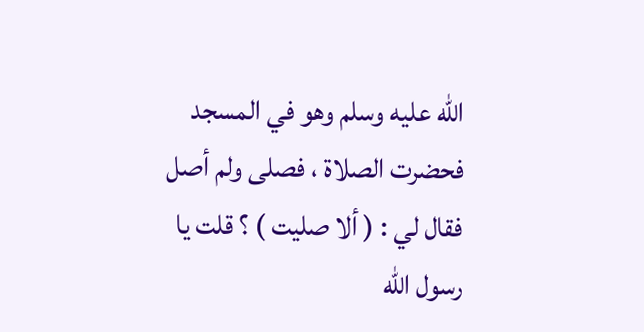الله عليه وسلم وهو في المسجد فحضرت الصلاة ، فصلى ولم أصل فقال لي : ( ألا صليت ) ؟ قلت يا رسول الله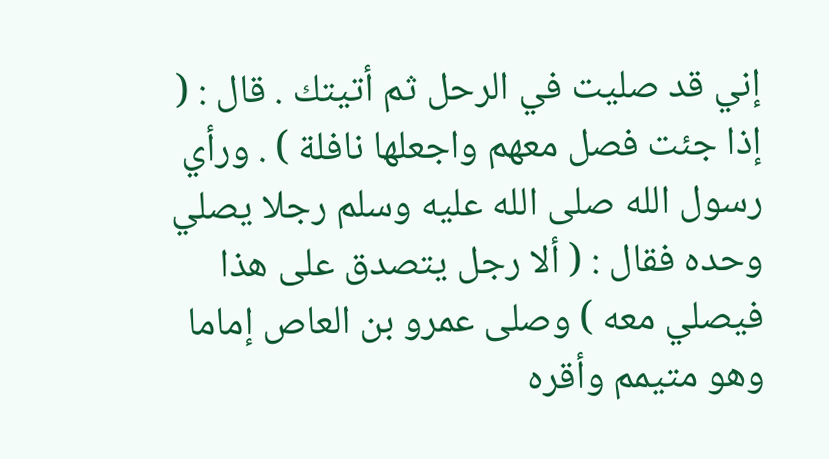إني قد صليت في الرحل ثم أتيتك . قال : ( إذا جئت فصل معهم واجعلها نافلة ) . ورأي رسول الله صلى الله عليه وسلم رجلا يصلي وحده فقال : ( ألا رجل يتصدق على هذا فيصلي معه ) وصلى عمرو بن العاص إماما وهو متيمم وأقره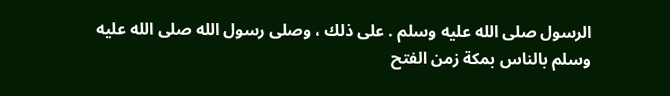الرسول صلى الله عليه وسلم . على ذلك ، وصلى رسول الله صلى الله عليه وسلم بالناس بمكة زمن الفتح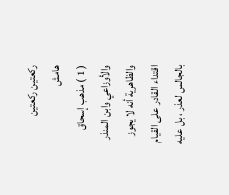ركعتين ركعتين
هامش
( 1 ) مذهب إسحاق والأوزاعي وابن المنذر والظاهرية أنه لا يجوز اقتداء القادر على القيام بالجالس لعذر ، بل عليه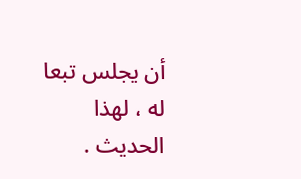أن يجلس تبعا له ، لهذا الحديث .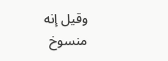وقيل إنه منسوخ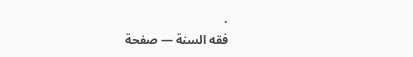.
فقه السنة — صفحة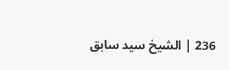236 | الشيخ سيد سابق